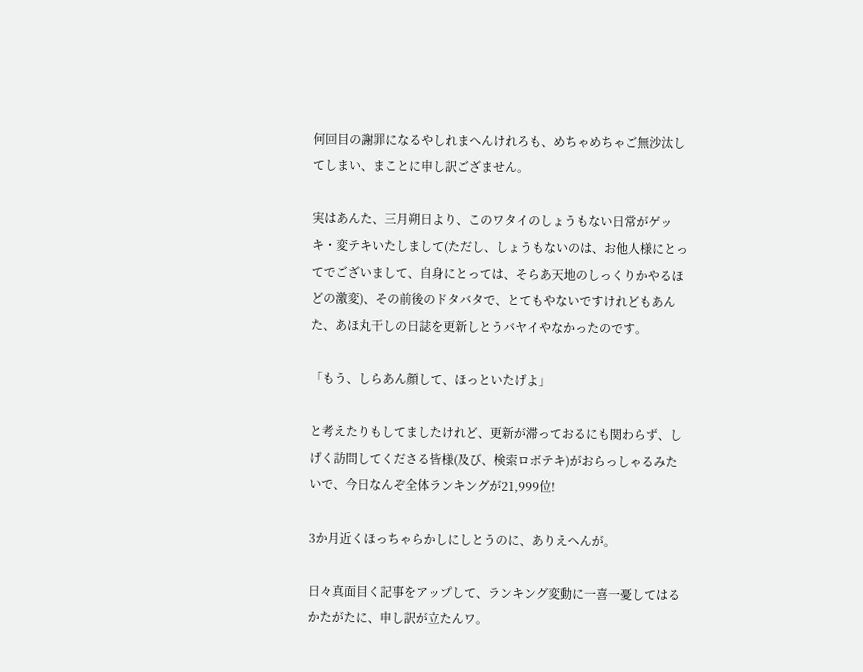何回目の謝罪になるやしれまへんけれろも、めちゃめちゃご無沙汰してしまい、まことに申し訳ござません。

実はあんた、三月朔日より、このワタイのしょうもない日常がゲッキ・変テキいたしまして(ただし、しょうもないのは、お他人様にとってでございまして、自身にとっては、そらあ天地のしっくりかやるほどの激変)、その前後のドタバタで、とてもやないですけれどもあんた、あほ丸干しの日誌を更新しとうバヤイやなかったのです。

「もう、しらあん顔して、ほっといたげよ」

と考えたりもしてましたけれど、更新が滞っておるにも関わらず、しげく訪問してくださる皆様(及び、検索ロボテキ)がおらっしゃるみたいで、今日なんぞ全体ランキングが21,999位!

3か月近くほっちゃらかしにしとうのに、ありえへんが。

日々真面目く記事をアップして、ランキング変動に一喜一憂してはるかたがたに、申し訳が立たんワ。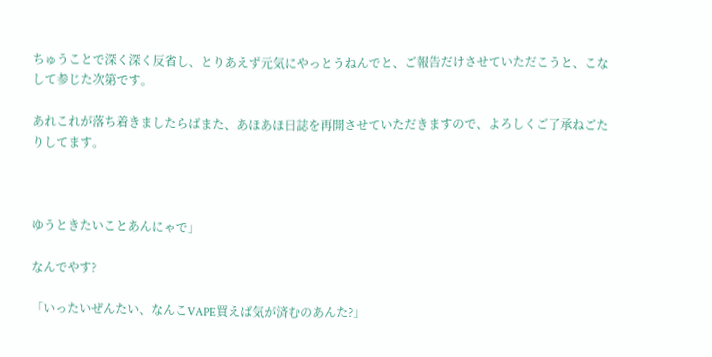ちゅうことで深く深く反省し、とりあえず元気にやっとうねんでと、ご報告だけさせていただこうと、こなして参じた次第です。

あれこれが落ち着きましたらばまた、あほあほ日誌を再開させていただきますので、よろしくご了承ねごたりしてます。



ゆうときたいことあんにゃで」

なんでやす?

「いったいぜんたい、なんこVAPE買えば気が済むのあんた?」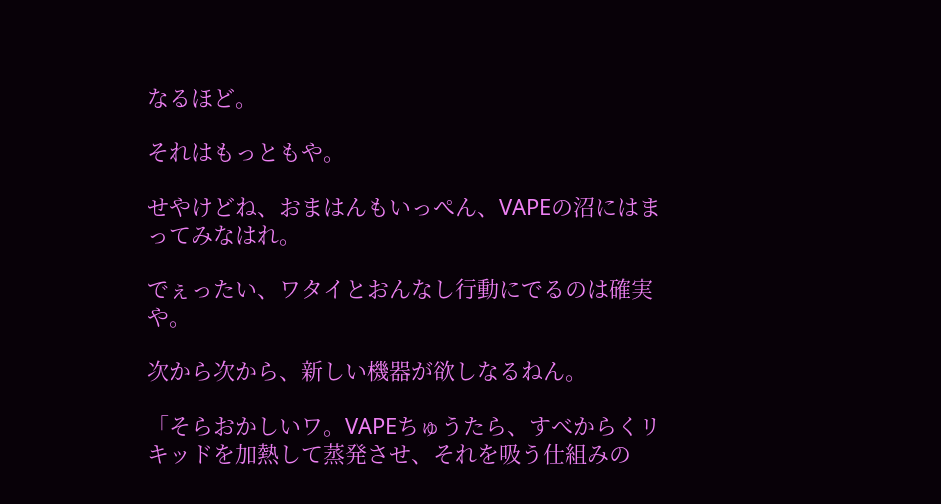なるほど。

それはもっともや。

せやけどね、おまはんもいっぺん、VAPEの沼にはまってみなはれ。

でぇったい、ワタイとおんなし行動にでるのは確実や。

次から次から、新しい機器が欲しなるねん。

「そらおかしいワ。VAPEちゅうたら、すべからくリキッドを加熱して蒸発させ、それを吸う仕組みの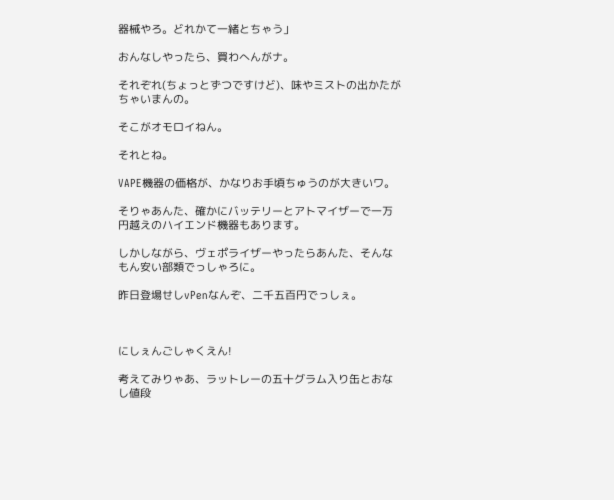器械やろ。どれかて一緒とちゃう」

おんなしやったら、買わへんがナ。

それぞれ(ちょっとずつですけど)、味やミストの出かたがちゃいまんの。

そこがオモロイねん。

それとね。

VAPE機器の価格が、かなりお手頃ちゅうのが大きいワ。

そりゃあんた、確かにバッテリーとアトマイザーで一万円越えのハイエンド機器もあります。

しかしながら、ヴェポライザーやったらあんた、そんなもん安い部類でっしゃろに。

昨日登場せしvPenなんぞ、二千五百円でっしぇ。



にしぇんごしゃくえん!

考えてみりゃあ、ラットレーの五十グラム入り缶とおなし値段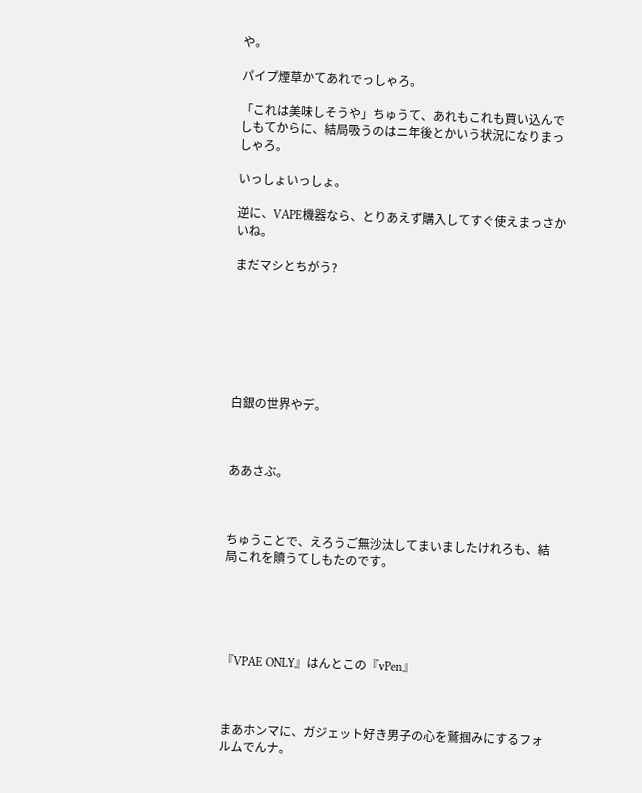や。

パイプ煙草かてあれでっしゃろ。

「これは美味しそうや」ちゅうて、あれもこれも買い込んでしもてからに、結局吸うのはニ年後とかいう状況になりまっしゃろ。

いっしょいっしょ。

逆に、VAPE機器なら、とりあえず購入してすぐ使えまっさかいね。

まだマシとちがう?







白銀の世界やデ。



ああさぶ。



ちゅうことで、えろうご無沙汰してまいましたけれろも、結局これを贖うてしもたのです。





『VPAE ONLY』はんとこの『vPen』



まあホンマに、ガジェット好き男子の心を鷲掴みにするフォルムでんナ。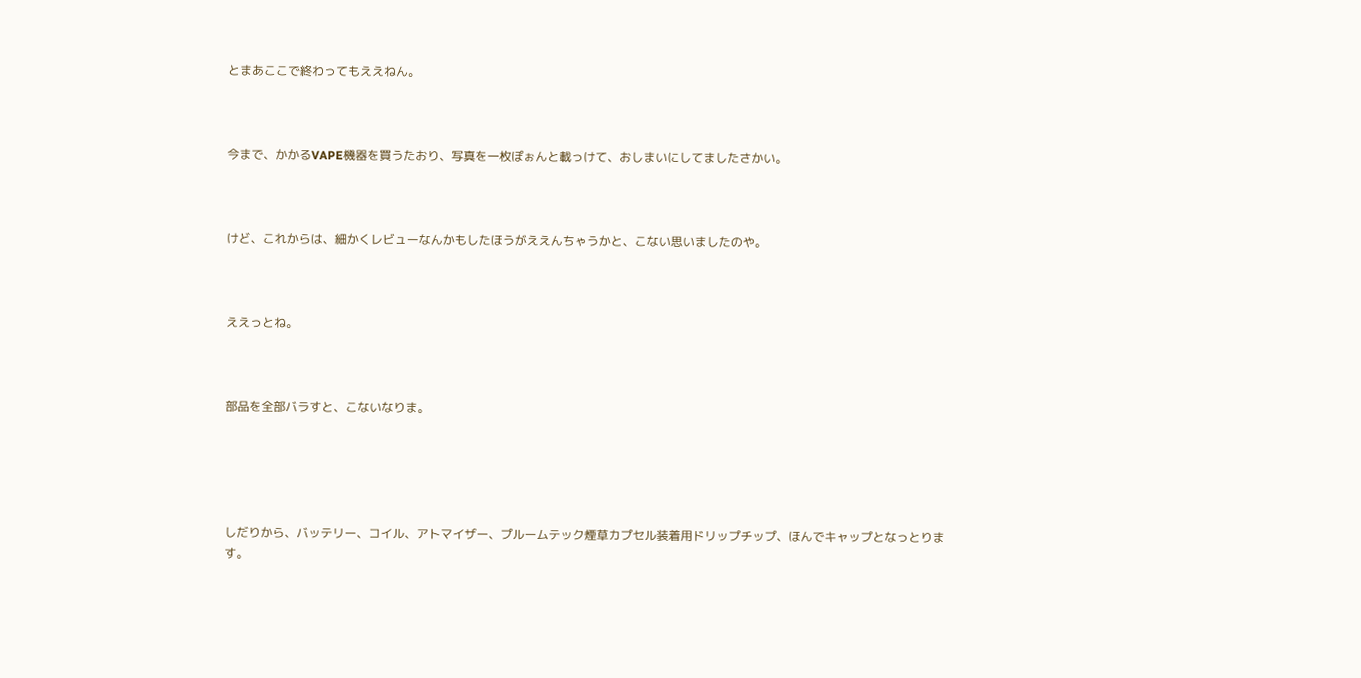とまあここで終わってもええねん。



今まで、かかるVAPE機器を買うたおり、写真を一枚ぽぉんと載っけて、おしまいにしてましたさかい。



けど、これからは、細かくレビューなんかもしたほうがええんちゃうかと、こない思いましたのや。



ええっとね。



部品を全部バラすと、こないなりま。





しだりから、バッテリー、コイル、アトマイザー、プルームテック煙草カプセル装着用ドリップチップ、ほんでキャップとなっとります。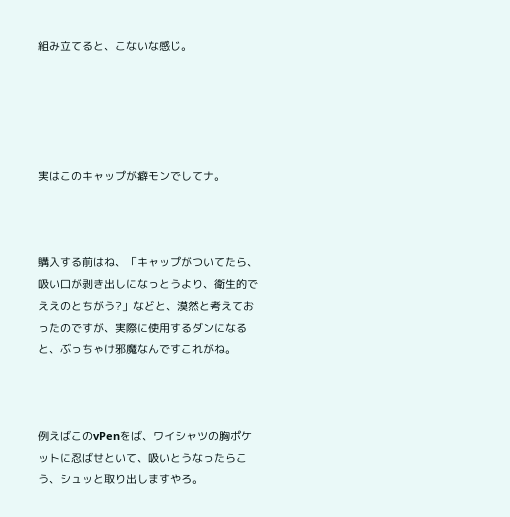組み立てると、こないな感じ。





実はこのキャップが癖モンでしてナ。



購入する前はね、「キャップがついてたら、吸い口が剥き出しになっとうより、衛生的でええのとちがう?」などと、漠然と考えておったのですが、実際に使用するダンになると、ぶっちゃけ邪魔なんですこれがね。



例えばこのvPenをば、ワイシャツの胸ポケットに忍ばせといて、吸いとうなったらこう、シュッと取り出しますやろ。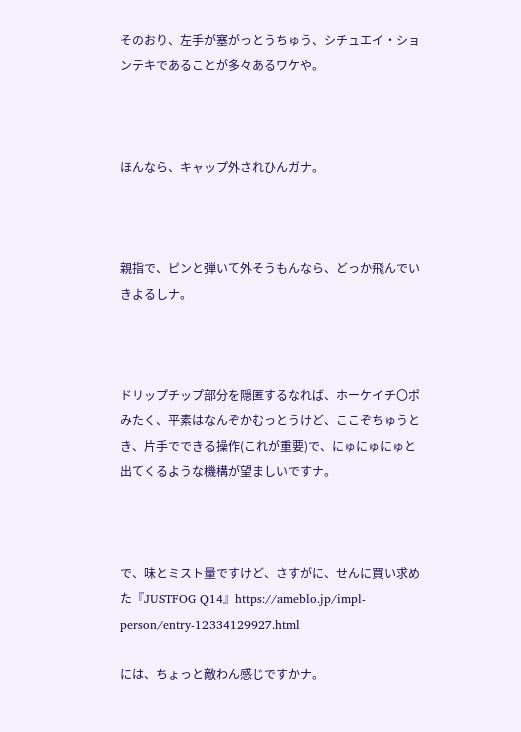そのおり、左手が塞がっとうちゅう、シチュエイ・ションテキであることが多々あるワケや。



ほんなら、キャップ外されひんガナ。



親指で、ピンと弾いて外そうもんなら、どっか飛んでいきよるしナ。



ドリップチップ部分を隠匿するなれば、ホーケイチ〇ポみたく、平素はなんぞかむっとうけど、ここぞちゅうとき、片手でできる操作(これが重要)で、にゅにゅにゅと出てくるような機構が望ましいですナ。



で、味とミスト量ですけど、さすがに、せんに買い求めた『JUSTFOG Q14』https://ameblo.jp/impl-person/entry-12334129927.html

には、ちょっと敵わん感じですかナ。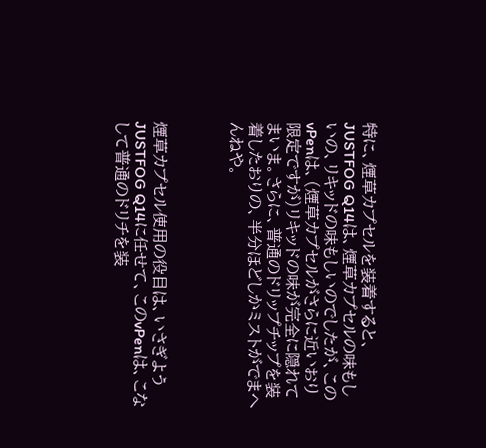特に、煙草カプセルを装着すると、JUSTFOG Q14は、煙草カプセルの味もしいの、リキッドの味もしいのでしたが、このvPenは、(煙草カプセルがさらに近いおり限定ですが)リキッドの味が完全に隠れてまいま。さらに、普通のドリップチップを装着したおりの、半分ほどしかミストがでまへんねや。



煙草カプセル使用の役目は、いさぎようJUSTFOG Q14に任せて、このvPenは、こなして普通のドリチを装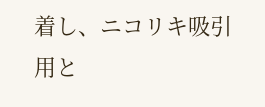着し、ニコリキ吸引用と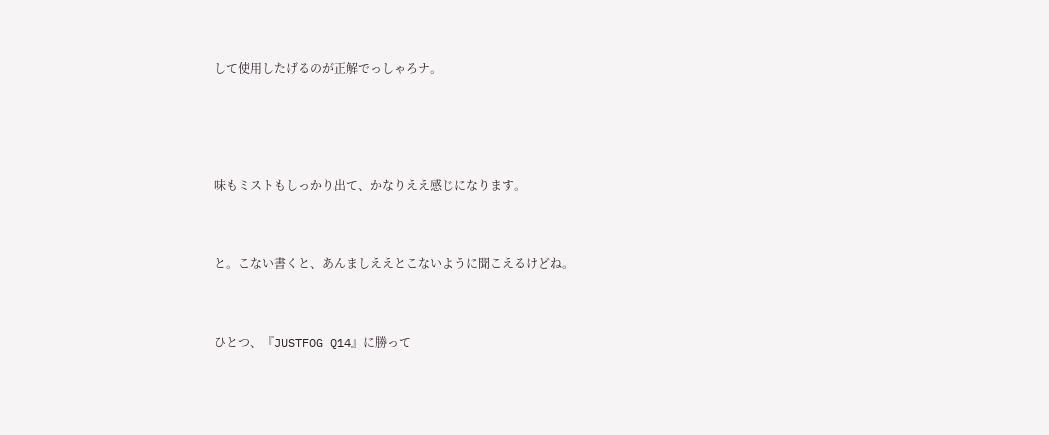して使用したげるのが正解でっしゃろナ。





味もミストもしっかり出て、かなりええ感じになります。



と。こない書くと、あんましええとこないように聞こえるけどね。



ひとつ、『JUSTFOG Q14』に勝って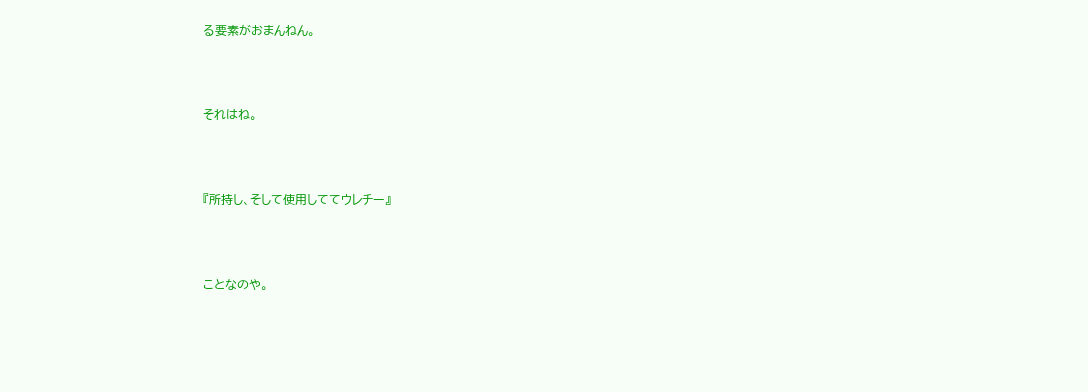る要素がおまんねん。



それはね。



『所持し、そして使用しててウレチー』



ことなのや。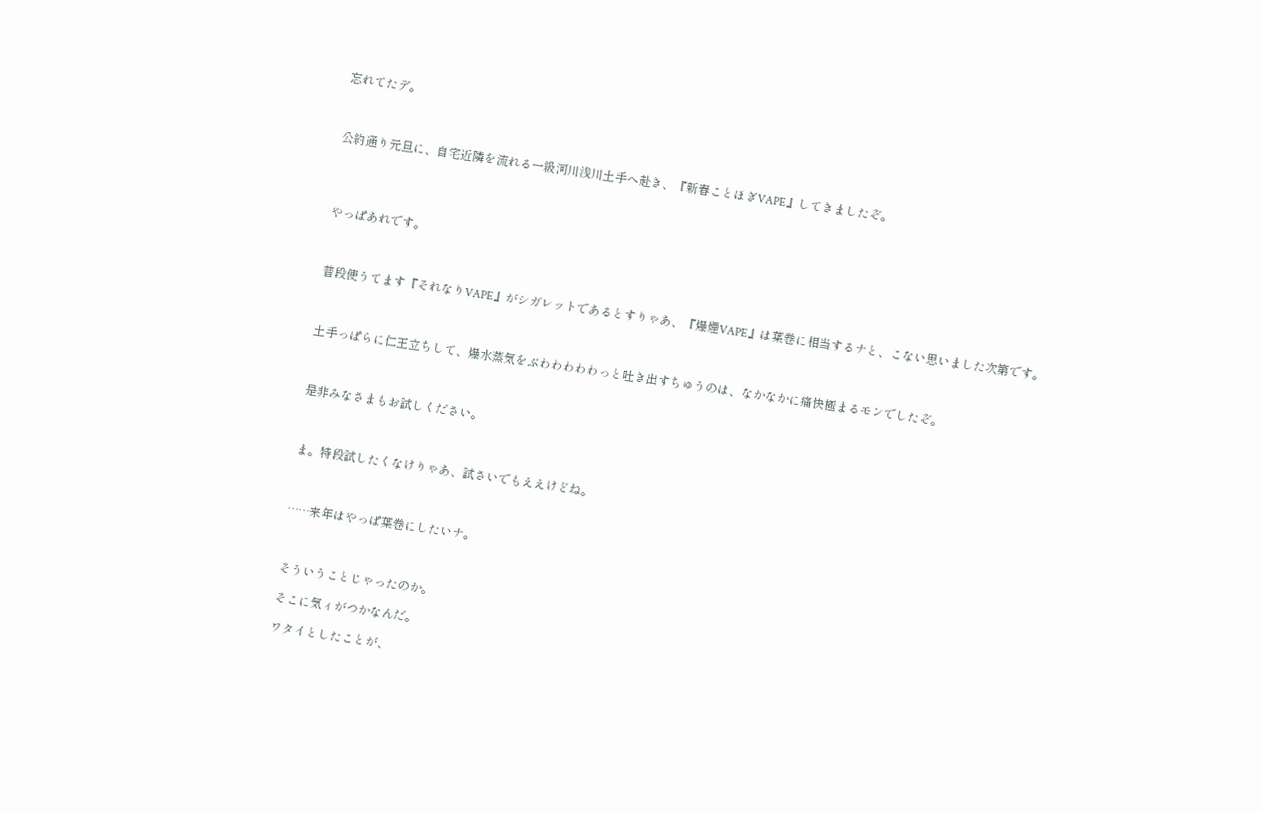忘れてたデ。



公約通り元旦に、自宅近隣を流れる一級河川浅川土手へ赴き、『新春ことほぎVAPE』してきましたぞ。




やっぱあれです。



普段使うてます『それなりVAPE』がシガレットであるとすりゃあ、『爆煙VAPE』は葉巻に相当するナと、こない思いました次第です。



土手っぱらに仁王立ちして、爆水蒸気をぶわわわわわっと吐き出すちゅうのは、なかなかに痛快極まるモンでしたぞ。



是非みなさまもお試しください。



ま。特段試したくなけりゃあ、試さいでもええけどね。



……来年はやっぱ葉巻にしたいナ。



そういうことじゃったのか。

そこに気ィがつかなんだ。

ワタイとしたことが、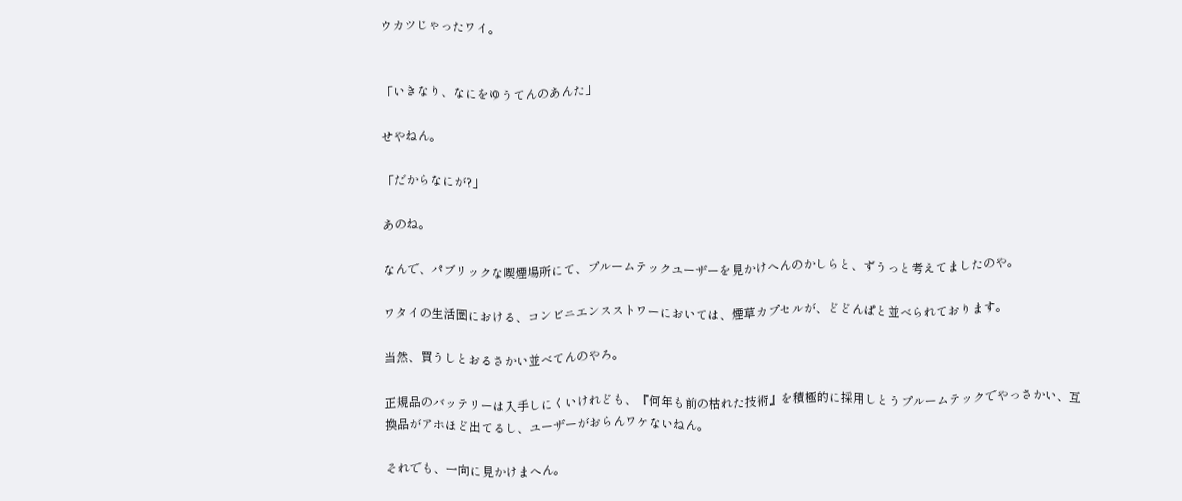ウカツじゃったワイ。


「いきなり、なにをゆうてんのあんた」

せやねん。

「だからなにが?」

あのね。

なんで、パブリックな喫煙場所にて、プルームテックユーザーを見かけへんのかしらと、ずうっと考えてましたのや。

ワタイの生活圏における、コンビニエンスストワーにおいては、煙草カプセルが、どどんぱと並べられております。

当然、買うしとおるさかい並べてんのやろ。

正規品のバッテリーは入手しにくいけれども、『何年も前の枯れた技術』を積極的に採用しとうプルームテックでやっさかい、互換品がアホほど出てるし、ユーザーがおらんワケないねん。

それでも、一向に見かけまへん。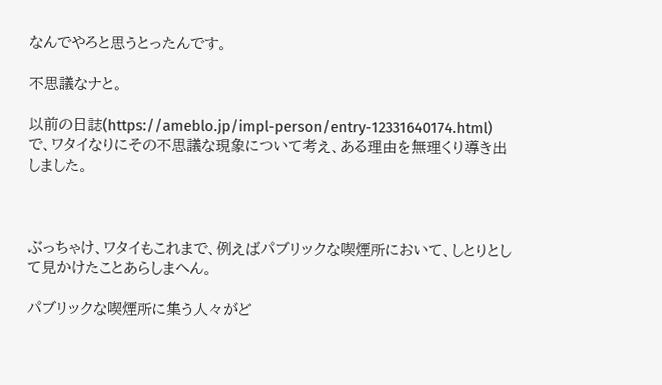なんでやろと思うとったんです。

不思議なナと。

以前の日誌(https://ameblo.jp/impl-person/entry-12331640174.html)で、ワタイなりにその不思議な現象について考え、ある理由を無理くり導き出しました。



ぶっちゃけ、ワタイもこれまで、例えばパブリックな喫煙所において、しとりとして見かけたことあらしまへん。

パブリックな喫煙所に集う人々がど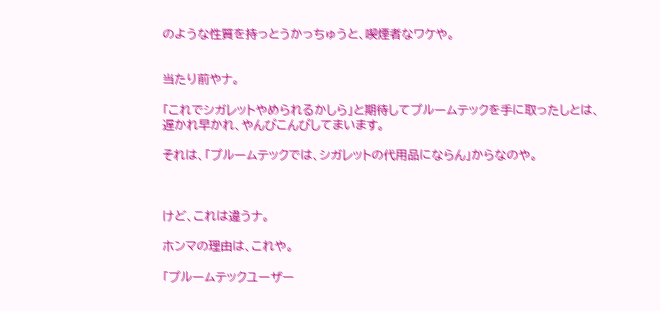のような性質を持っとうかっちゅうと、喫煙者なワケや。


当たり前やナ。

「これでシガレットやめられるかしら」と期待してプルームテックを手に取ったしとは、遅かれ早かれ、やんぴこんぴしてまいます。

それは、「プルームテックでは、シガレットの代用品にならん」からなのや。



けど、これは違うナ。

ホンマの理由は、これや。

「プルームテックユーザー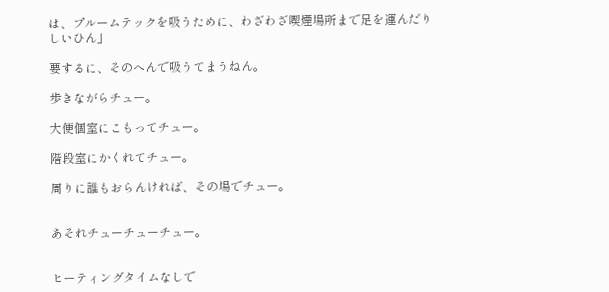は、プルームテックを吸うために、わざわざ喫煙場所まで足を運んだりしいひん」

要するに、そのへんで吸うてまうねん。

歩きながらチュー。

大便個室にこもってチュー。

階段室にかくれてチュー。

周りに誰もおらんければ、その場でチュー。


あそれチューチューチュー。


ヒーティングタイムなしで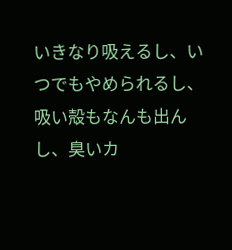いきなり吸えるし、いつでもやめられるし、吸い殻もなんも出んし、臭いカ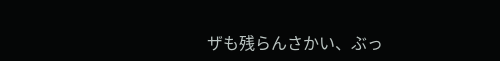ザも残らんさかい、ぶっ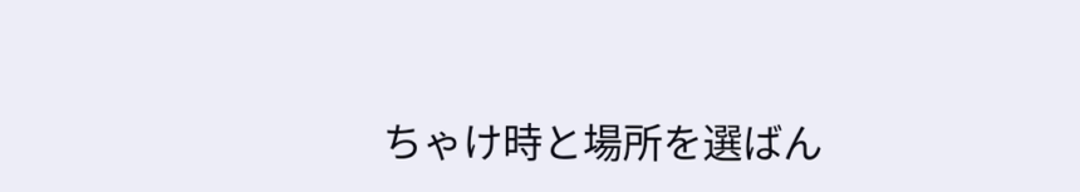ちゃけ時と場所を選ばん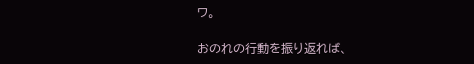ワ。

おのれの行動を振り返れば、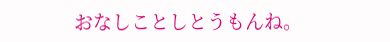おなしことしとうもんね。